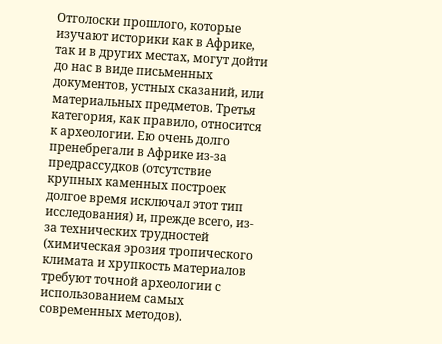Отголоски прошлого, которые изучают историки как в Африке, так и в других местах, могут дойти до нас в виде письменных документов, устных сказаний, или материальных предметов. Третья категория, как правило, относится к археологии. Ею очень долго пренебрегали в Африке из-за предрассудков (отсутствие крупных каменных построек долгое время исключал этот тип исследования) и, прежде всего, из-за технических трудностей (химическая эрозия тропического климата и хрупкость материалов требуют точной археологии с использованием самых современных методов).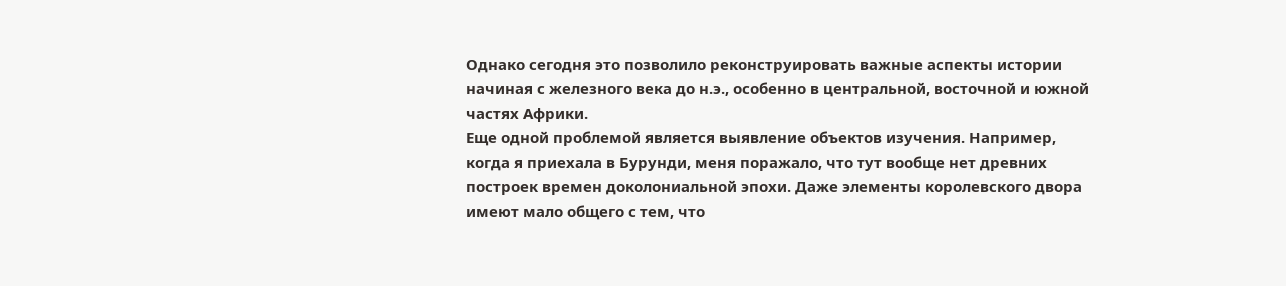Однако сегодня это позволило реконструировать важные аспекты истории начиная с железного века до н.э., особенно в центральной, восточной и южной частях Африки.
Еще одной проблемой является выявление объектов изучения. Например, когда я приехала в Бурунди, меня поражало, что тут вообще нет древних построек времен доколониальной эпохи. Даже элементы королевского двора имеют мало общего с тем, что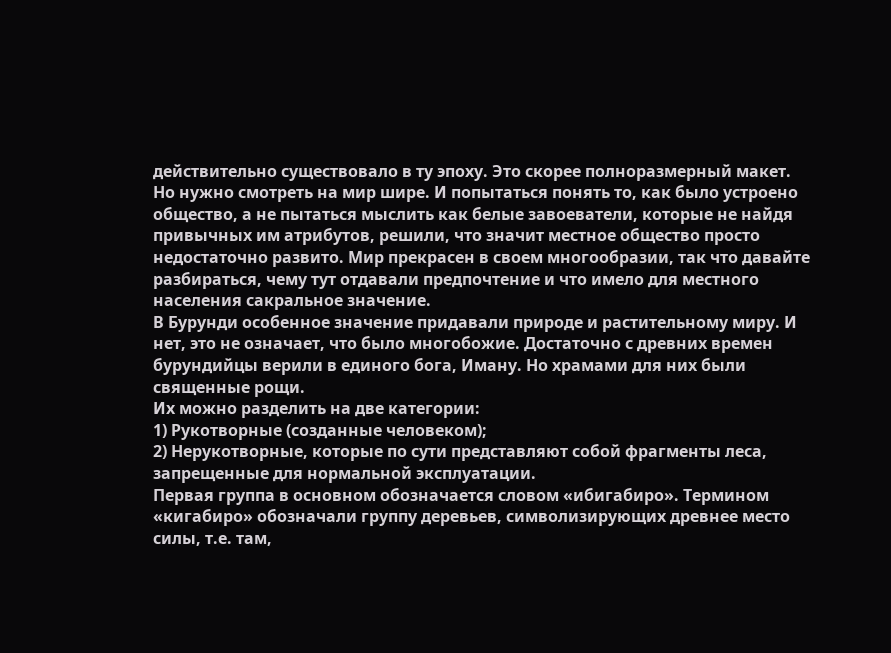действительно существовало в ту эпоху. Это скорее полноразмерный макет.
Но нужно смотреть на мир шире. И попытаться понять то, как было устроено общество, а не пытаться мыслить как белые завоеватели, которые не найдя привычных им атрибутов, решили, что значит местное общество просто недостаточно развито. Мир прекрасен в своем многообразии, так что давайте разбираться, чему тут отдавали предпочтение и что имело для местного населения сакральное значение.
В Бурунди особенное значение придавали природе и растительному миру. И нет, это не означает, что было многобожие. Достаточно с древних времен бурундийцы верили в единого бога, Иману. Но храмами для них были священные рощи.
Их можно разделить на две категории:
1) Рукотворные (созданные человеком);
2) Нерукотворные, которые по сути представляют собой фрагменты леса, запрещенные для нормальной эксплуатации.
Первая группа в основном обозначается словом «ибигабиро». Термином «кигабиро» обозначали группу деревьев, символизирующих древнее место силы, т.е. там,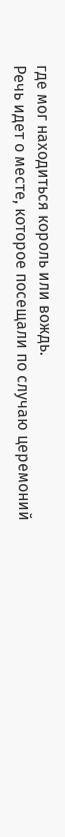где мог находиться король или вождь.
Речь идет о месте, которое посещали по случаю церемоний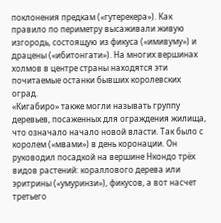поклонения предкам («гутерекера»). Как правило по периметру высаживали живую изгородь, состоящую из фикуса («имивуму») и драцены («ибитонгати»). На многих вершинах холмов в центре страны находятся эти почитаемые останки бывших королевских оград.
«Кигабиро» также могли называть группу деревьев, посаженных для ограждения жилища, что означало начало новой власти. Так было с королем («мвами») в день коронации. Он руководил посадкой на вершине Нкондо трёх видов растений: кораллового дерева или эритрины («умуринзи»), фикусов, а вот насчет третьего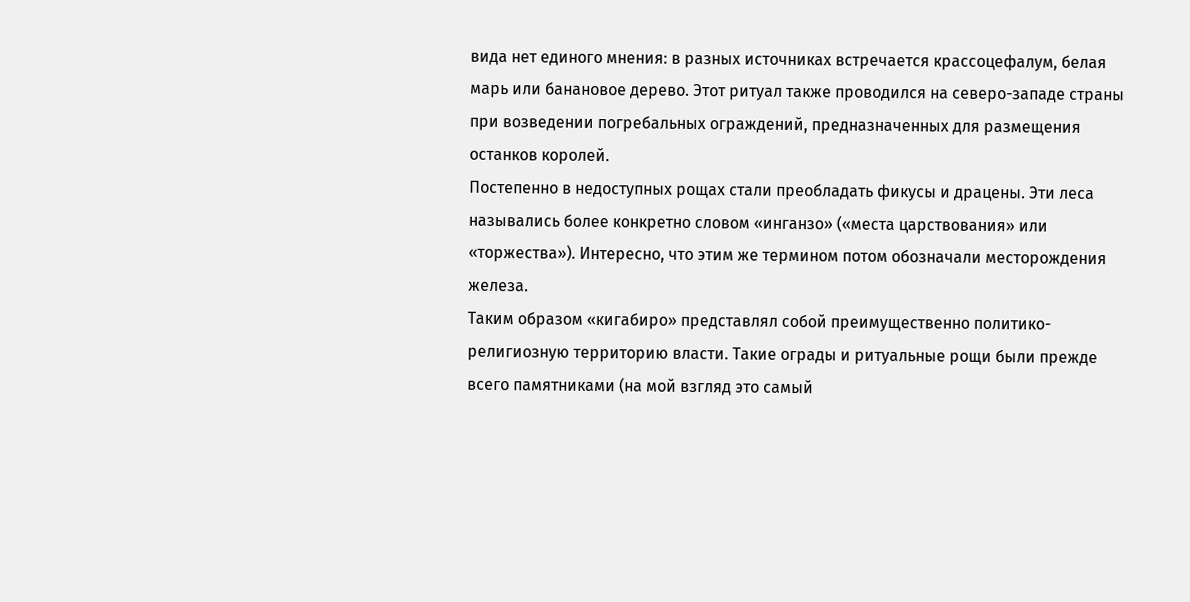вида нет единого мнения: в разных источниках встречается крассоцефалум, белая марь или банановое дерево. Этот ритуал также проводился на северо-западе страны при возведении погребальных ограждений, предназначенных для размещения останков королей.
Постепенно в недоступных рощах стали преобладать фикусы и драцены. Эти леса назывались более конкретно словом «инганзо» («места царствования» или «торжества»). Интересно, что этим же термином потом обозначали месторождения железа.
Таким образом «кигабиро» представлял собой преимущественно политико-религиозную территорию власти. Такие ограды и ритуальные рощи были прежде всего памятниками (на мой взгляд это самый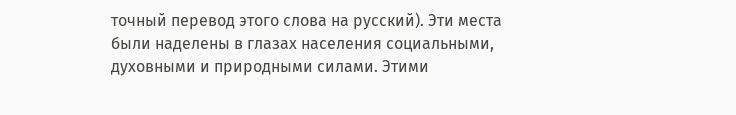точный перевод этого слова на русский). Эти места были наделены в глазах населения социальными, духовными и природными силами. Этими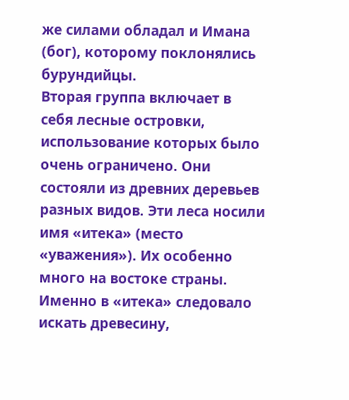же силами обладал и Имана (бог), которому поклонялись бурундийцы.
Вторая группа включает в себя лесные островки, использование которых было очень ограничено. Они состояли из древних деревьев разных видов. Эти леса носили имя «итека» (место «уважения»). Их особенно много на востоке страны. Именно в «итека» следовало искать древесину,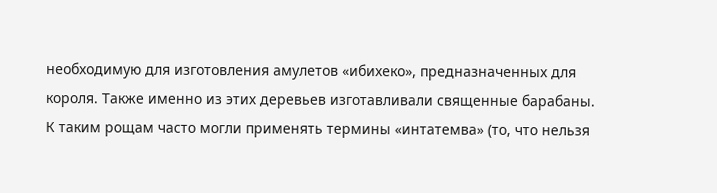необходимую для изготовления амулетов «ибихеко», предназначенных для короля. Также именно из этих деревьев изготавливали священные барабаны.
К таким рощам часто могли применять термины «интатемва» (то, что нельзя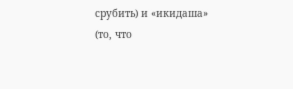срубить) и «икидаша» (то, что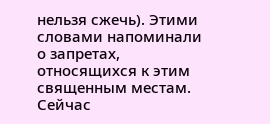нельзя сжечь). Этими словами напоминали о запретах, относящихся к этим священным местам.
Сейчас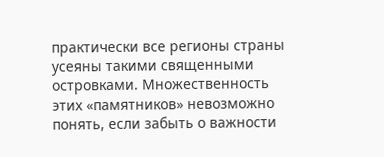практически все регионы страны усеяны такими священными островками. Множественность этих «памятников» невозможно понять, если забыть о важности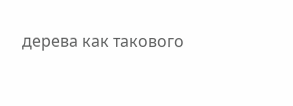дерева как такового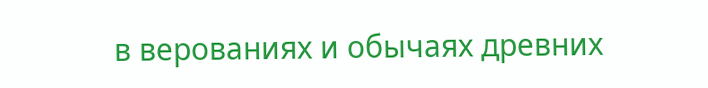в верованиях и обычаях древних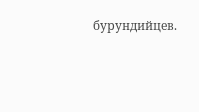бурундийцев.